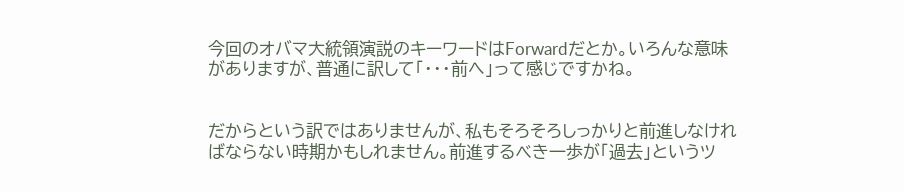今回のオバマ大統領演説のキーワードはForwardだとか。いろんな意味がありますが、普通に訳して「・・・前へ」って感じですかね。


だからという訳ではありませんが、私もそろそろしっかりと前進しなければならない時期かもしれません。前進するべき一歩が「過去」というツ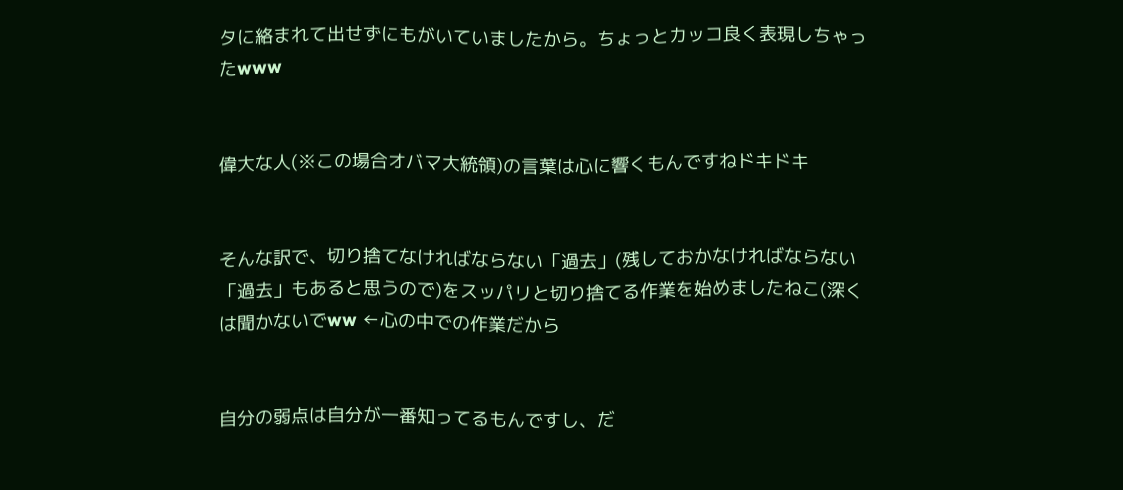タに絡まれて出せずにもがいていましたから。ちょっとカッコ良く表現しちゃったwww


偉大な人(※この場合オバマ大統領)の言葉は心に響くもんですねドキドキ


そんな訳で、切り捨てなければならない「過去」(残しておかなければならない「過去」もあると思うので)をスッパリと切り捨てる作業を始めましたねこ(深くは聞かないでww ←心の中での作業だから


自分の弱点は自分が一番知ってるもんですし、だ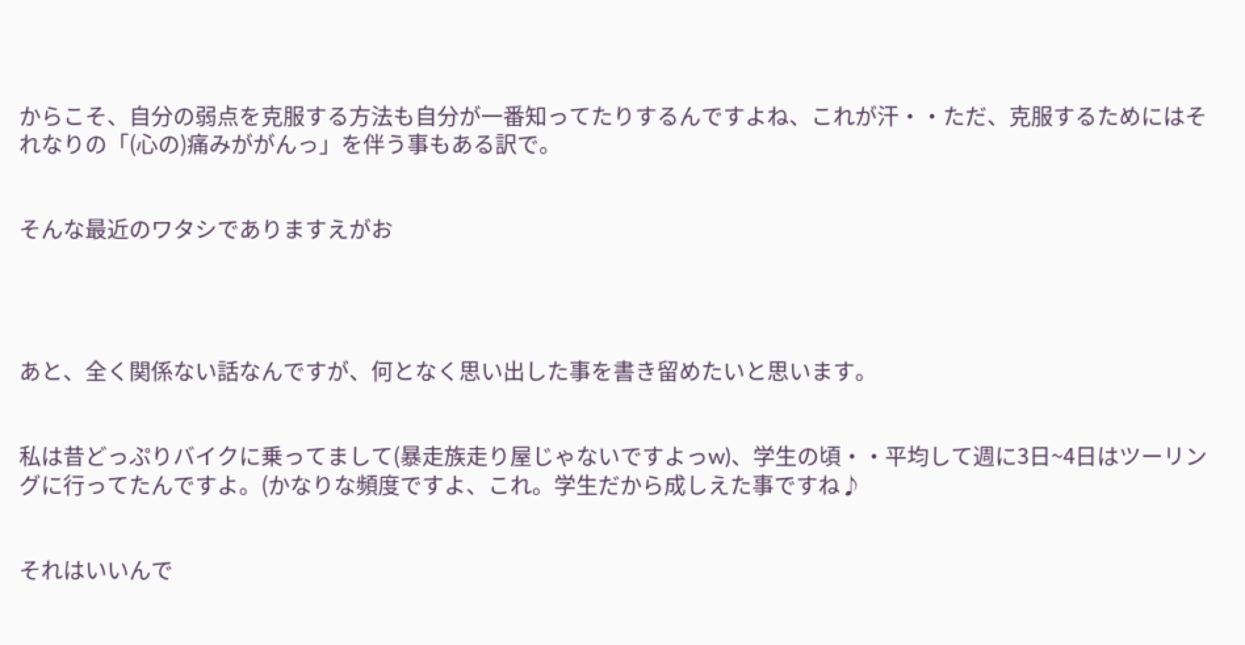からこそ、自分の弱点を克服する方法も自分が一番知ってたりするんですよね、これが汗・・ただ、克服するためにはそれなりの「(心の)痛みががんっ」を伴う事もある訳で。


そんな最近のワタシでありますえがお




あと、全く関係ない話なんですが、何となく思い出した事を書き留めたいと思います。


私は昔どっぷりバイクに乗ってまして(暴走族走り屋じゃないですよっw)、学生の頃・・平均して週に3日~4日はツーリングに行ってたんですよ。(かなりな頻度ですよ、これ。学生だから成しえた事ですね♪


それはいいんで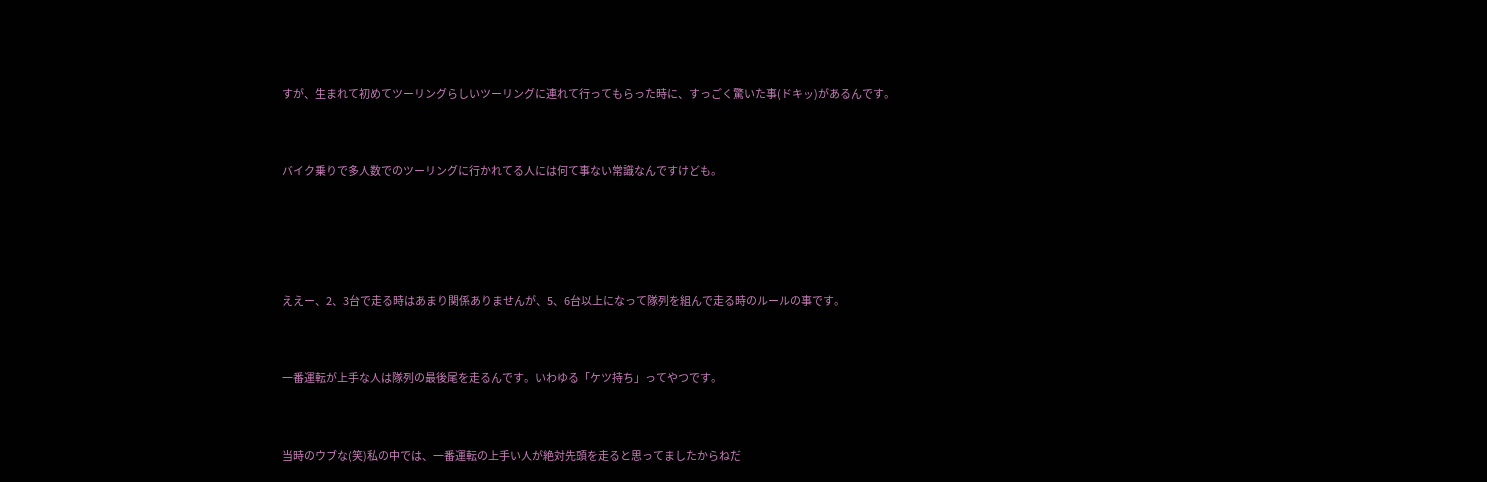すが、生まれて初めてツーリングらしいツーリングに連れて行ってもらった時に、すっごく驚いた事(ドキッ)があるんです。


バイク乗りで多人数でのツーリングに行かれてる人には何て事ない常識なんですけども。




ええー、2、3台で走る時はあまり関係ありませんが、5、6台以上になって隊列を組んで走る時のルールの事です。


一番運転が上手な人は隊列の最後尾を走るんです。いわゆる「ケツ持ち」ってやつです。


当時のウブな(笑)私の中では、一番運転の上手い人が絶対先頭を走ると思ってましたからねだ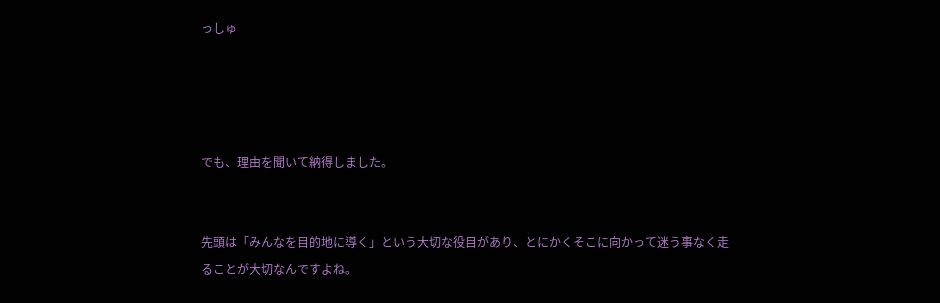っしゅ




でも、理由を聞いて納得しました。


先頭は「みんなを目的地に導く」という大切な役目があり、とにかくそこに向かって迷う事なく走ることが大切なんですよね。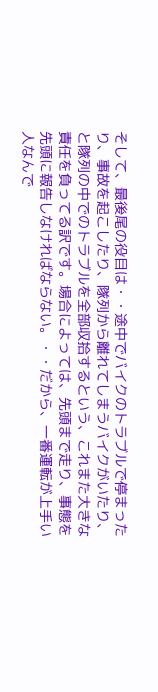そして、最後尾の役目は・・途中でバイクのトラブルで停まったり、事故を起こしたり、隊列から離れてしまうバイクがいたり、と隊列の中でのトラブルを全部収拾するという、これまた大きな責任を負ってる訳です。場合によっては、先頭まで走り、事態を先頭に報告しなければならない。・・だから、一番運転が上手い人なんで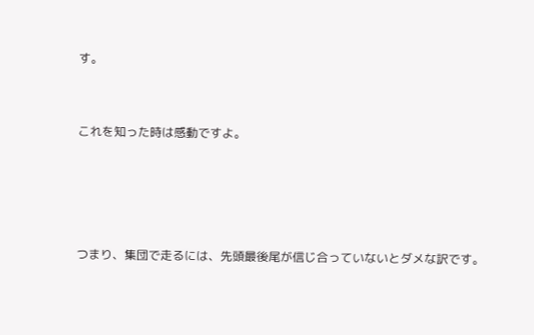す。


これを知った時は感動ですよ。




つまり、集団で走るには、先頭最後尾が信じ合っていないとダメな訳です。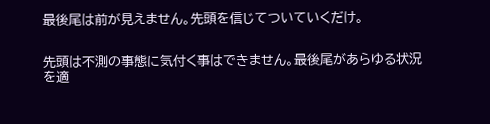最後尾は前が見えません。先頭を信じてついていくだけ。


先頭は不測の事態に気付く事はできません。最後尾があらゆる状況を適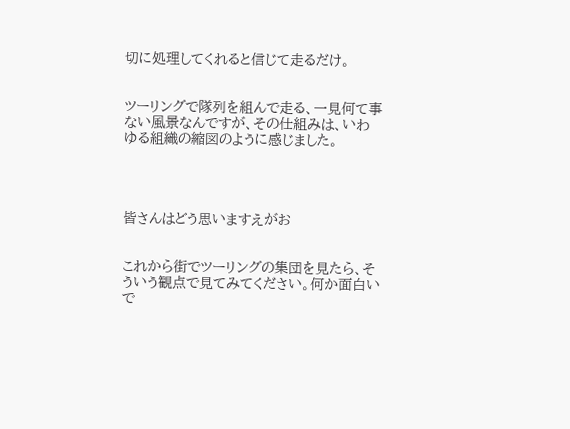切に処理してくれると信じて走るだけ。


ツーリングで隊列を組んで走る、一見何て事ない風景なんですが、その仕組みは、いわゆる組織の縮図のように感じました。




皆さんはどう思いますえがお


これから街でツーリングの集団を見たら、そういう観点で見てみてください。何か面白いで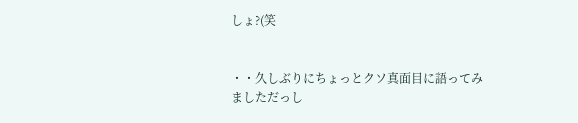しょ?(笑


・・久しぶりにちょっとクソ真面目に語ってみましただっし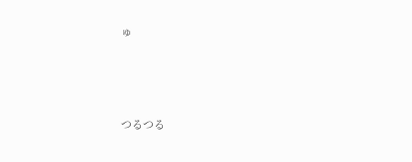ゅ




つるつる